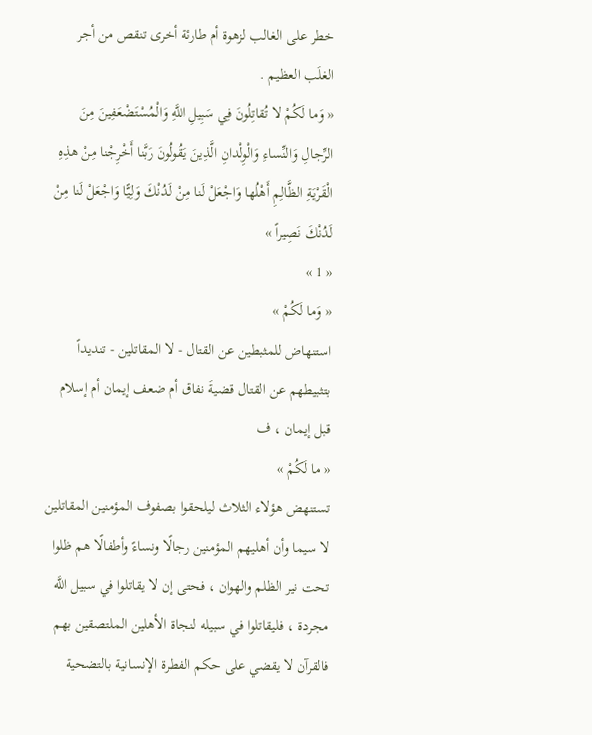خطر على الغالب لزهوة أم طارئة أخرى تنقص من أجر الغلَب العظيم .
« وَما لَكُمْ لا تُقاتِلُونَ فِي سَبِيلِ اللَّهِ وَالْمُسْتَضْعَفِينَ مِنَ الرِّجالِ وَالنِّساءِ وَالْوِلْدانِ الَّذِينَ يَقُولُونَ رَبَّنا أَخْرِجْنا مِنْ هذِهِ الْقَرْيَةِ الظَّالِمِ أَهْلُها وَاجْعَلْ لَنا مِنْ لَدُنْكَ وَلِيًّا وَاجْعَلْ لَنا مِنْ لَدُنْكَ نَصِيراً »
« 1 »
« وَما لَكُمْ »
استنهاض للمثبطين عن القتال - لا المقاتلين - تنديداً بتثبيطهم عن القتال قضيةَ نفاق أم ضعف إيمان أم إسلام قبل إيمان ، ف
« ما لَكُمْ »
تستنهض هؤلاء الثلاث ليلحقوا بصفوف المؤمنين المقاتلين لا سيما وأن أهليهم المؤمنين رجالًا ونساءً وأطفالًا هم ظلوا تحت نير الظلم والهوان ، فحتى إن لا يقاتلوا في سبيل اللَّه مجردة ، فليقاتلوا في سبيله لنجاة الأهلين الملتصقين بهم فالقرآن لا يقضي على حكم الفطرة الإنسانية بالتضحية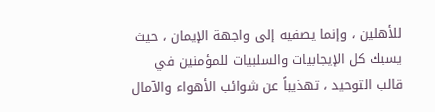للأهلين ، وإنما يصفيه إلى واجهة الإيمان ، حيث يسبك كل الإيجابيات والسلبيات للمؤمنين في قالب التوحيد ، تهذيباً عن شوائب الأهواء والآمال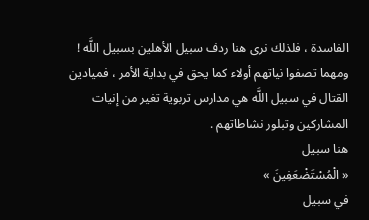الفاسدة ، فلذلك نرى هنا ردف سبيل الأهلين بسبيل اللَّه ! ومهما تصفوا نياتهم أولاء كما يحق في بداية الأمر ، فميادين القتال في سبيل اللَّه هي مدارس تربوية تغير من إنيات المشاركين وتبلور نشاطاتهم .
هنا سبيل
« الْمُسْتَضْعَفِينَ »
في سبيل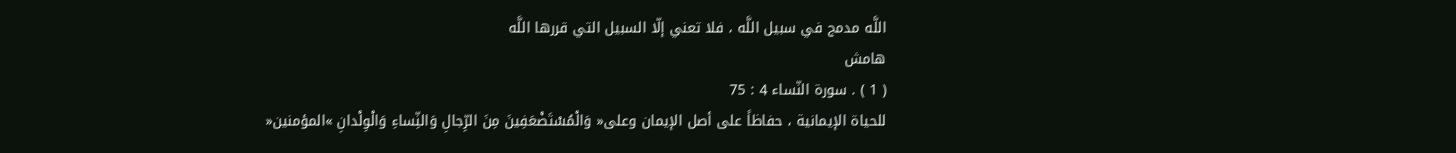اللَّه مدمج في سبيل اللَّه ، فلا تعني إلّا السبيل التي قررها اللَّه
هامش
( 1 ) . سورة النّساء 4 : 75
للحياة الإيمانية ، حفاظاً على أصل الإيمان وعلى« وَالْمُسْتَضْعَفِينَ مِنَ الرِّجالِ وَالنِّساءِ وَالْوِلْدانِ »المؤمنين«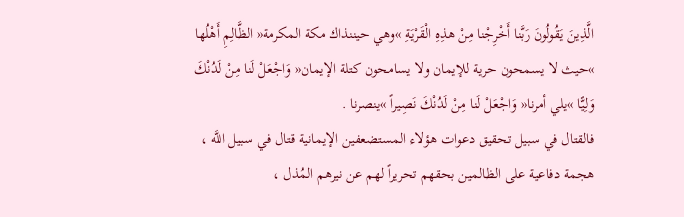الَّذِينَ يَقُولُونَ رَبَّنا أَخْرِجْنا مِنْ هذِهِ الْقَرْيَةِ »وهي حيننذاك مكة المكرمة« الظَّالِمِ أَهْلُها »حيث لا يسمحون حرية للإيمان ولا يسامحون كتلة الإيمان« وَاجْعَلْ لَنا مِنْ لَدُنْكَ وَلِيًّا »يلي أمرنا« وَاجْعَلْ لَنا مِنْ لَدُنْكَ نَصِيراً »ينصرنا .
فالقتال في سبيل تحقيق دعوات هؤلاء المستضعفين الإيمانية قتال في سبيل اللَّه ، هجمة دفاعية على الظالمين بحقهم تحريراً لهم عن نيرهم المُذل ،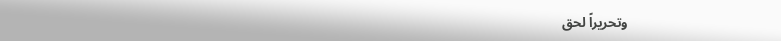وتحريراً لحق